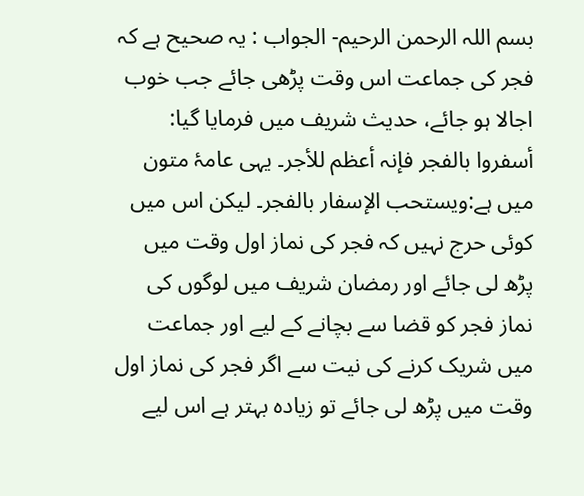بسم اللہ الرحمن الرحیم- الجواب : یہ صحیح ہے کہ فجر کی جماعت اس وقت پڑھی جائے جب خوب اجالا ہو جائے، حدیث شریف میں فرمایا گیا: أسفروا بالفجر فإنہ أعظم للأجر۔ یہی عامۂ متون میں ہے:ویستحب الإسفار بالفجر۔ لیکن اس میں کوئی حرج نہیں کہ فجر کی نماز اول وقت میں پڑھ لی جائے اور رمضان شریف میں لوگوں کی نماز فجر کو قضا سے بچانے کے لیے اور جماعت میں شریک کرنے کی نیت سے اگر فجر کی نماز اول وقت میں پڑھ لی جائے تو زیادہ بہتر ہے اس لیے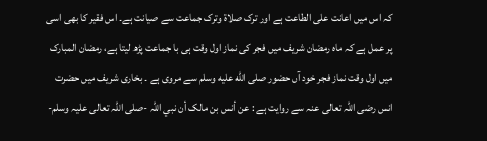کہ اس میں اعانت علی الطاعت ہے اور ترک صلاۃ وترک جماعت سے صیانت ہے۔ اس فقیر کا بھی اسی پر عمل ہے کہ ماہ رمضان شریف میں فجر کی نماز اول وقت ہی با جماعت پڑھ لیتا ہے، رمضان المبارک میں اول وقت نماز فجر خود آں حضور صلى الله عليه وسلم سے مروی ہے ۔ بخاری شریف میں حضرت انس رضی اللہ تعالی عنہ سے روایت ہے : عن أنس بن مالک أن نبي اللہ -صلی اللہ تعالی علیہ وسلم-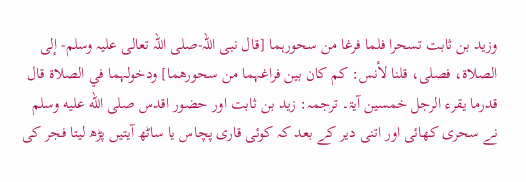وزید بن ثابت تسحرا فلما فرغا من سحورہما [قال نبی اللہ-صلی اللہ تعالی علیہ وسلم- إلی الصلاۃ، فصلی، قلنا لأنس: کم کان بین فراغہما من سحورھما] ودخولہما في الصلاۃ قال قدرما یقرء الرجل خمسین آیۃ۔ ترجمہ: زید بن ثابت اور حضور اقدس صلى الله عليه وسلم نے سحری کھائی اور اتنی دیر کے بعد کہ کوئی قاری پچاس یا ساٹھ آیتیں پڑھ لیتا فجر کی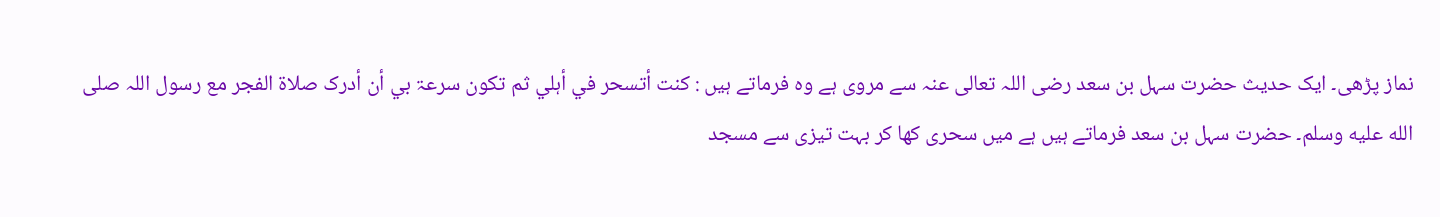نماز پڑھی۔ ایک حدیث حضرت سہل بن سعد رضی اللہ تعالی عنہ سے مروی ہے وہ فرماتے ہیں : کنت أتسحر في أہلي ثم تکون سرعۃ بي أن أدرک صلاۃ الفجر مع رسول اللہ صلى الله عليه وسلم۔ حضرت سہل بن سعد فرماتے ہیں ہے میں سحری کھا کر بہت تیزی سے مسجد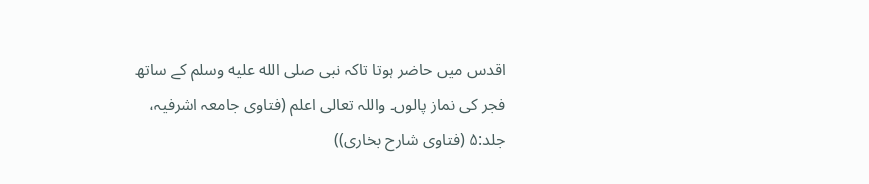اقدس میں حاضر ہوتا تاکہ نبی صلى الله عليه وسلم کے ساتھ فجر کی نماز پالوں۔ واللہ تعالی اعلم (فتاوی جامعہ اشرفیہ، جلد:۵ (فتاوی شارح بخاری))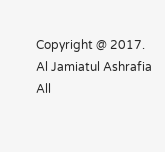Copyright @ 2017. Al Jamiatul Ashrafia
All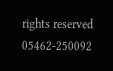rights reserved
05462-250092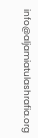info@aljamiatulashrafia.org